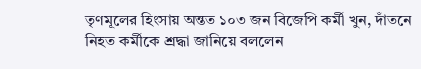তৃণমূলের হিংসায় অন্তত ১০৩ জন বিজেপি কর্মী খুন, দাঁতনে নিহত কর্মীকে শ্রদ্ধা জানিয়ে বললেন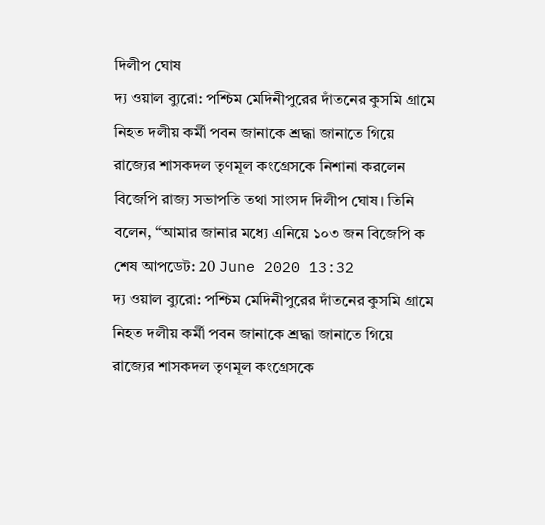দিলীপ ঘোষ
দ্য ওয়াল ব্যুরো: পশ্চিম মেদিনীপুরের দাঁতনের কুসমি গ্রামে নিহত দলীয় কর্মী পবন জানাকে শ্রদ্ধা জানাতে গিয়ে রাজ্যের শাসকদল তৃণমূল কংগ্রেসকে নিশানা করলেন বিজেপি রাজ্য সভাপতি তথা সাংসদ দিলীপ ঘোষ। তিনি বলেন, “আমার জানার মধ্যে এনিয়ে ১০৩ জন বিজেপি ক
শেষ আপডেট: 20 June 2020 13:32
দ্য ওয়াল ব্যুরো: পশ্চিম মেদিনীপুরের দাঁতনের কুসমি গ্রামে নিহত দলীয় কর্মী পবন জানাকে শ্রদ্ধা জানাতে গিয়ে রাজ্যের শাসকদল তৃণমূল কংগ্রেসকে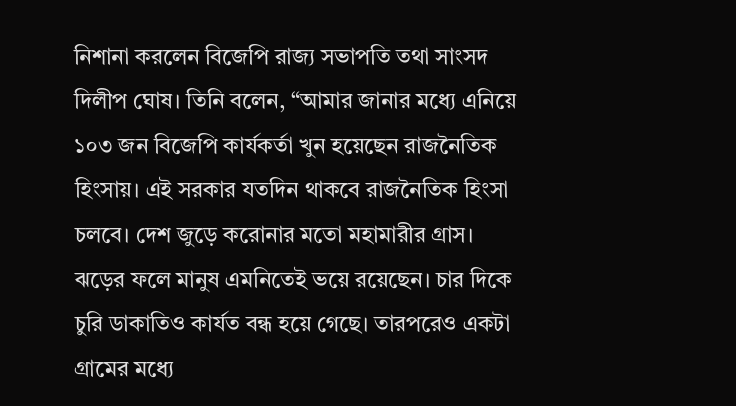নিশানা করলেন বিজেপি রাজ্য সভাপতি তথা সাংসদ দিলীপ ঘোষ। তিনি বলেন, “আমার জানার মধ্যে এনিয়ে ১০৩ জন বিজেপি কার্যকর্তা খুন হয়েছেন রাজনৈতিক হিংসায়। এই সরকার যতদিন থাকবে রাজনৈতিক হিংসা চলবে। দেশ জুড়ে করোনার মতো মহামারীর গ্রাস। ঝড়ের ফলে মানুষ এমনিতেই ভয়ে রয়েছেন। চার দিকে চুরি ডাকাতিও কার্যত বন্ধ হয়ে গেছে। তারপরেও একটা গ্রামের মধ্যে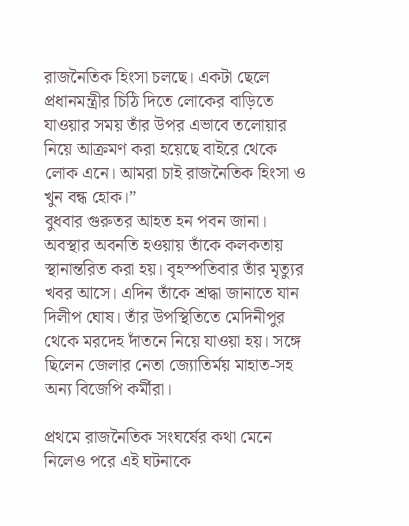রাজনৈতিক হিংসা চলছে। একটা ছেলে প্রধানমন্ত্রীর চিঠি দিতে লোকের বাড়িতে যাওয়ার সময় তাঁর উপর এভাবে তলোয়ার নিয়ে আক্রমণ করা হয়েছে বাইরে থেকে লোক এনে। আমরা চাই রাজনৈতিক হিংসা ও খুন বন্ধ হোক।”
বুধবার গুরুতর আহত হন পবন জানা। অবস্থার অবনতি হওয়ায় তাঁকে কলকতায় স্থানান্তরিত করা হয়। বৃহস্পতিবার তাঁর মৃত্যুর খবর আসে। এদিন তাঁকে শ্রদ্ধা জানাতে যান দিলীপ ঘোষ। তাঁর উপস্থিতিতে মেদিনীপুর থেকে মরদেহ দাঁতনে নিয়ে যাওয়া হয়। সঙ্গে ছিলেন জেলার নেতা জ্যোতির্ময় মাহাত-সহ অন্য বিজেপি কর্মীরা।

প্রথমে রাজনৈতিক সংঘর্ষের কথা মেনে নিলেও পরে এই ঘটনাকে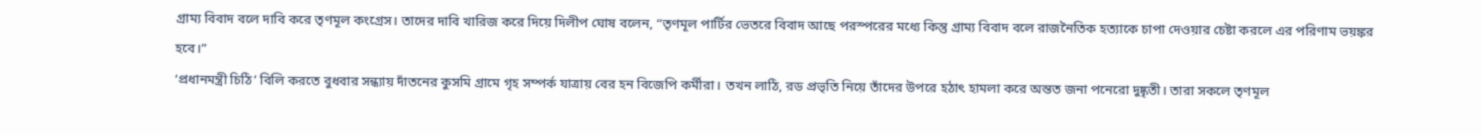গ্রাম্য বিবাদ বলে দাবি করে তৃণমূল কংগ্রেস। তাদের দাবি খারিজ করে দিয়ে দিলীপ ঘোষ বলেন, “তৃণমূল পার্টির ভেতরে বিবাদ আছে পরস্পরের মধ্যে কিন্তু গ্রাম্য বিবাদ বলে রাজনৈতিক হত্যাকে চাপা দেওয়ার চেষ্টা করলে এর পরিণাম ভয়ঙ্কর হবে।”
‘প্রধানমন্ত্রী চিঠি’ বিলি করতে বুধবার সন্ধ্যায় দাঁতনের কুসমি গ্রামে গৃহ সম্পর্ক যাত্রায় বের হন বিজেপি কর্মীরা। তখন লাঠি, রড প্রভৃতি নিয়ে তাঁদের উপরে হঠাৎ হামলা করে অন্তত জনা পনেরো দুষ্কৃতী। তারা সকলে তৃণমূল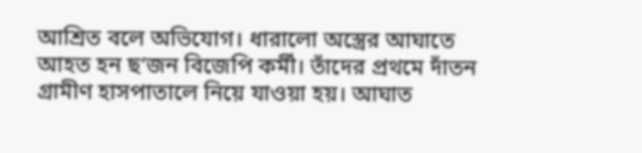আশ্রিত বলে অভিযোগ। ধারালো অস্ত্রের আঘাতে আহত হন ছ’জন বিজেপি কর্মী। তাঁদের প্রথমে দাঁতন গ্রামীণ হাসপাতালে নিয়ে যাওয়া হয়। আঘাত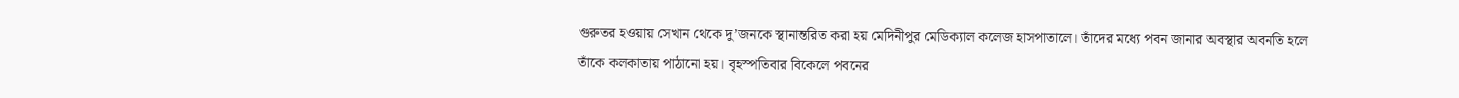গুরুতর হওয়ায় সেখান থেকে দু’জনকে স্থানান্তরিত করা হয় মেদিনীপুর মেডিক্যাল কলেজ হাসপাতালে। তাঁদের মধ্যে পবন জানার অবস্থার অবনতি হলে তাঁকে কলকাতায় পাঠানো হয়। বৃহস্পতিবার বিকেলে পবনের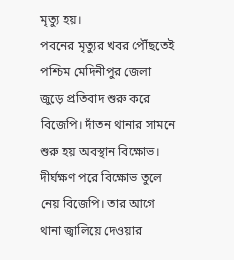মৃত্যু হয়।
পবনের মৃত্যুর খবর পৌঁছতেই পশ্চিম মেদিনীপুর জেলা জুড়ে প্রতিবাদ শুরু করে বিজেপি। দাঁতন থানার সামনে শুরু হয় অবস্থান বিক্ষোভ। দীর্ঘক্ষণ পরে বিক্ষোভ তুলে নেয় বিজেপি। তার আগে থানা জ্বালিয়ে দেওয়ার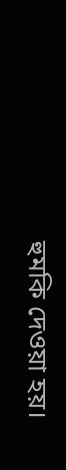হুমকি দেওয়া হয়।